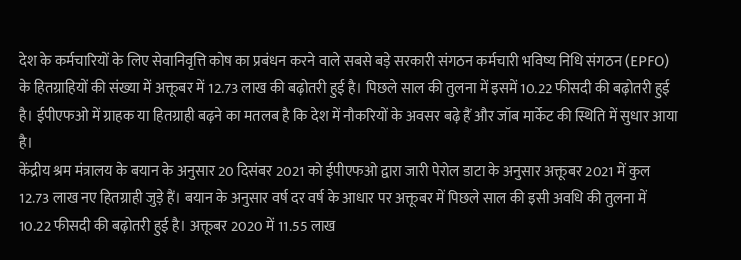देश के कर्मचारियों के लिए सेवानिवृत्ति कोष का प्रबंधन करने वाले सबसे बड़े सरकारी संगठन कर्मचारी भविष्य निधि संगठन (EPFO) के हितग्राहियों की संख्या में अक्तूबर में 12.73 लाख की बढ़ोतरी हुई है। पिछले साल की तुलना में इसमें 10.22 फीसदी की बढ़ोतरी हुई है। ईपीएफओ में ग्राहक या हितग्राही बढ़ने का मतलब है कि देश में नौकरियों के अवसर बढ़े हैं और जॉब मार्केट की स्थिति में सुधार आया है।
केंद्रीय श्रम मंत्रालय के बयान के अनुसार 20 दिसंबर 2021 को ईपीएफओ द्वारा जारी पेरोल डाटा के अनुसार अक्तूबर 2021 में कुल 12.73 लाख नए हितग्राही जुड़े हैं। बयान के अनुसार वर्ष दर वर्ष के आधार पर अक्तूबर में पिछले साल की इसी अवधि की तुलना में 10.22 फीसदी की बढ़ोतरी हुई है। अक्तूबर 2020 में 11.55 लाख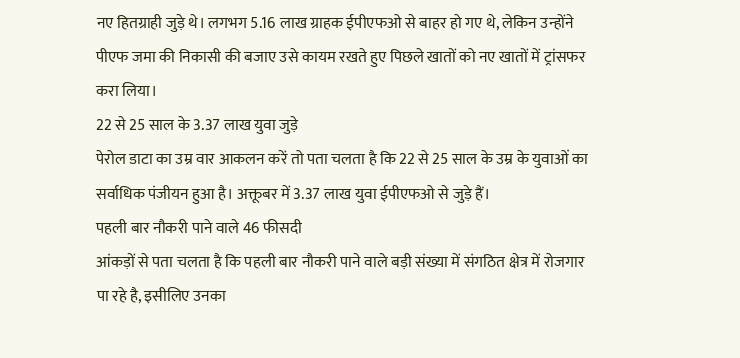नए हितग्राही जुड़े थे। लगभग 5.16 लाख ग्राहक ईपीएफओ से बाहर हो गए थे, लेकिन उन्होंने पीएफ जमा की निकासी की बजाए उसे कायम रखते हुए पिछले खातों को नए खातों में ट्रांसफर करा लिया।
22 से 25 साल के 3.37 लाख युवा जुड़े
पेरोल डाटा का उम्र वार आकलन करें तो पता चलता है कि 22 से 25 साल के उम्र के युवाओं का सर्वाधिक पंजीयन हुआ है। अक्तूबर में 3.37 लाख युवा ईपीएफओ से जुड़े हैं।
पहली बार नौकरी पाने वाले 46 फीसदी
आंकड़ों से पता चलता है कि पहली बार नौकरी पाने वाले बड़ी संख्या में संगठित क्षेत्र में रोजगार पा रहे है, इसीलिए उनका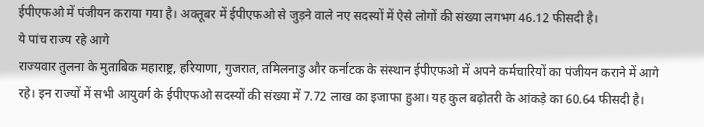ईपीएफओ में पंजीयन कराया गया है। अक्तूबर में ईपीएफओ से जुड़ने वाले नए सदस्यों में ऐसे लोगों की संख्या लगभग 46.12 फीसदी है।
ये पांच राज्य रहे आगे
राज्यवार तुलना के मुताबिक महाराष्ट्र, हरियाणा, गुजरात, तमिलनाडु और कर्नाटक के संस्थान ईपीएफओ में अपने कर्मचारियों का पंजीयन कराने में आगे रहे। इन राज्यों में सभी आयुवर्ग के ईपीएफओ सदस्यों की संख्या में 7.72 लाख का इजाफा हुआ। यह कुल बढ़ोतरी के आंकड़े का 60.64 फीसदी है।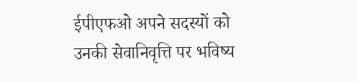ईपीएफओ अपने सदस्यों को उनकी सेवानिवृत्ति पर भविष्य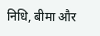निधि, बीमा और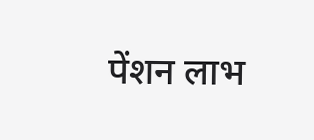पेंशन लाभ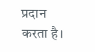प्रदान करता है।